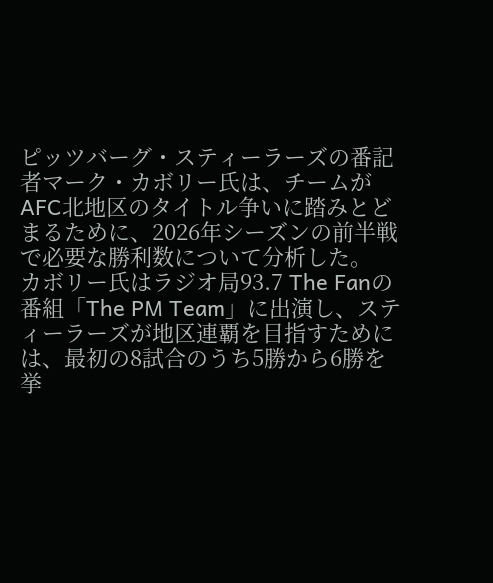ピッツバーグ・スティーラーズの番記者マーク・カボリー氏は、チームがAFC北地区のタイトル争いに踏みとどまるために、2026年シーズンの前半戦で必要な勝利数について分析した。
カボリー氏はラジオ局93.7 The Fanの番組「The PM Team」に出演し、スティーラーズが地区連覇を目指すためには、最初の8試合のうち5勝から6勝を挙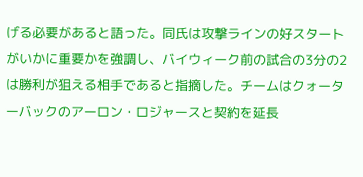げる必要があると語った。同氏は攻撃ラインの好スタートがいかに重要かを強調し、バイウィーク前の試合の3分の2は勝利が狙える相手であると指摘した。チームはクォーターバックのアーロン・ロジャースと契約を延長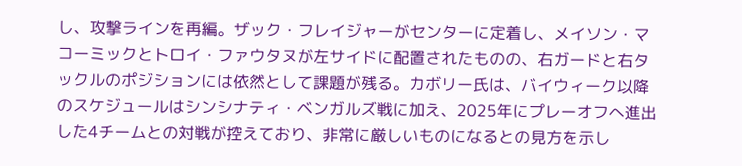し、攻撃ラインを再編。ザック・フレイジャーがセンターに定着し、メイソン・マコーミックとトロイ・ファウタヌが左サイドに配置されたものの、右ガードと右タックルのポジションには依然として課題が残る。カボリー氏は、バイウィーク以降のスケジュールはシンシナティ・ベンガルズ戦に加え、2025年にプレーオフへ進出した4チームとの対戦が控えており、非常に厳しいものになるとの見方を示し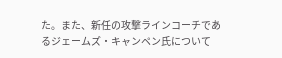た。また、新任の攻撃ラインコーチであるジェームズ・キャンペン氏について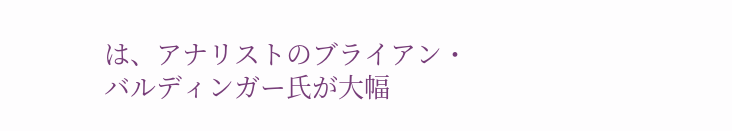は、アナリストのブライアン・バルディンガー氏が大幅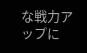な戦力アップに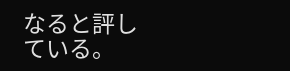なると評している。